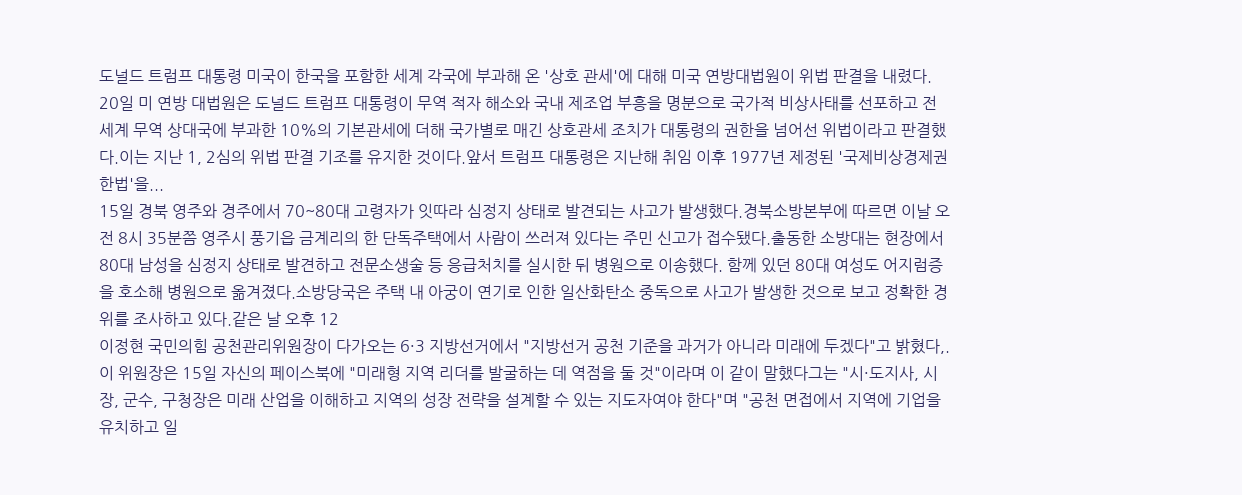도널드 트럼프 대통령 미국이 한국을 포함한 세계 각국에 부과해 온 '상호 관세'에 대해 미국 연방대법원이 위법 판결을 내렸다. 20일 미 연방 대법원은 도널드 트럼프 대통령이 무역 적자 해소와 국내 제조업 부흥을 명분으로 국가적 비상사태를 선포하고 전 세계 무역 상대국에 부과한 10%의 기본관세에 더해 국가별로 매긴 상호관세 조치가 대통령의 권한을 넘어선 위법이라고 판결했다.이는 지난 1, 2심의 위법 판결 기조를 유지한 것이다.앞서 트럼프 대통령은 지난해 취임 이후 1977년 제정된 '국제비상경제권한법'을...
15일 경북 영주와 경주에서 70~80대 고령자가 잇따라 심정지 상태로 발견되는 사고가 발생했다.경북소방본부에 따르면 이날 오전 8시 35분쯤 영주시 풍기읍 금계리의 한 단독주택에서 사람이 쓰러져 있다는 주민 신고가 접수됐다.출동한 소방대는 현장에서 80대 남성을 심정지 상태로 발견하고 전문소생술 등 응급처치를 실시한 뒤 병원으로 이송했다. 함께 있던 80대 여성도 어지럼증을 호소해 병원으로 옮겨졌다.소방당국은 주택 내 아궁이 연기로 인한 일산화탄소 중독으로 사고가 발생한 것으로 보고 정확한 경위를 조사하고 있다.같은 날 오후 12
이정현 국민의힘 공천관리위원장이 다가오는 6·3 지방선거에서 "지방선거 공천 기준을 과거가 아니라 미래에 두겠다"고 밝혔다,.이 위원장은 15일 자신의 페이스북에 "미래형 지역 리더를 발굴하는 데 역점을 둘 것"이라며 이 같이 말했다그는 "시·도지사, 시장, 군수, 구청장은 미래 산업을 이해하고 지역의 성장 전략을 설계할 수 있는 지도자여야 한다"며 "공천 면접에서 지역에 기업을 유치하고 일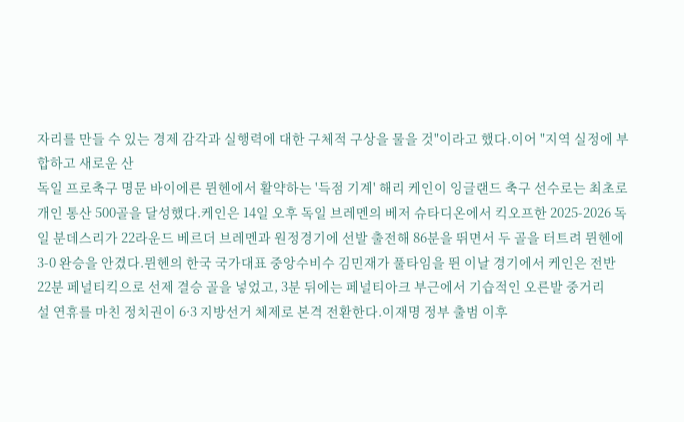자리를 만들 수 있는 경제 감각과 실행력에 대한 구체적 구상을 물을 것"이라고 했다.이어 "지역 실정에 부합하고 새로운 산
독일 프로축구 명문 바이에른 뮌헨에서 활약하는 '득점 기계' 해리 케인이 잉글랜드 축구 선수로는 최초로 개인 통산 500골을 달성했다.케인은 14일 오후 독일 브레멘의 베저 슈타디온에서 킥오프한 2025-2026 독일 분데스리가 22라운드 베르더 브레멘과 원정경기에 선발 출전해 86분을 뛰면서 두 골을 터트려 뮌헨에 3-0 완승을 안겼다.뮌헨의 한국 국가대표 중앙수비수 김민재가 풀타임을 뛴 이날 경기에서 케인은 전반 22분 페널티킥으로 선제 결승 골을 넣었고, 3분 뒤에는 페널티아크 부근에서 기습적인 오른발 중거리
설 연휴를 마친 정치권이 6·3 지방선거 체제로 본격 전환한다.이재명 정부 출범 이후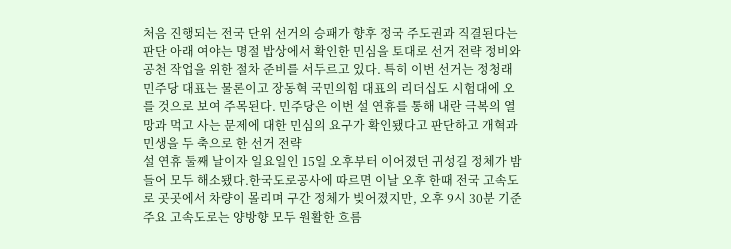처음 진행되는 전국 단위 선거의 승패가 향후 정국 주도권과 직결된다는 판단 아래 여야는 명절 밥상에서 확인한 민심을 토대로 선거 전략 정비와 공천 작업을 위한 절차 준비를 서두르고 있다. 특히 이번 선거는 정청래 민주당 대표는 물론이고 장동혁 국민의힘 대표의 리더십도 시험대에 오를 것으로 보여 주목된다. 민주당은 이번 설 연휴를 통해 내란 극복의 열망과 먹고 사는 문제에 대한 민심의 요구가 확인됐다고 판단하고 개혁과 민생을 두 축으로 한 선거 전략
설 연휴 둘째 날이자 일요일인 15일 오후부터 이어졌던 귀성길 정체가 밤 들어 모두 해소됐다.한국도로공사에 따르면 이날 오후 한때 전국 고속도로 곳곳에서 차량이 몰리며 구간 정체가 빚어졌지만, 오후 9시 30분 기준 주요 고속도로는 양방향 모두 원활한 흐름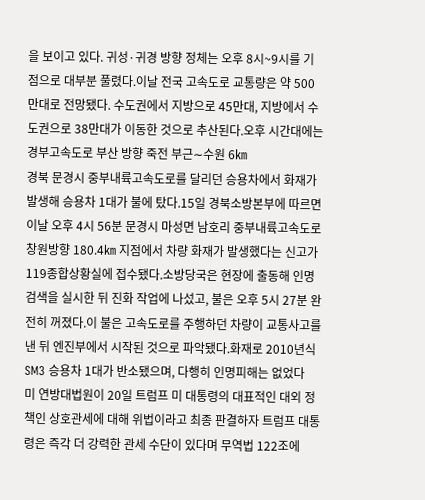을 보이고 있다. 귀성·귀경 방향 정체는 오후 8시~9시를 기점으로 대부분 풀렸다.이날 전국 고속도로 교통량은 약 500만대로 전망됐다. 수도권에서 지방으로 45만대, 지방에서 수도권으로 38만대가 이동한 것으로 추산된다.오후 시간대에는 경부고속도로 부산 방향 죽전 부근∼수원 6㎞
경북 문경시 중부내륙고속도로를 달리던 승용차에서 화재가 발생해 승용차 1대가 불에 탔다.15일 경북소방본부에 따르면 이날 오후 4시 56분 문경시 마성면 남호리 중부내륙고속도로 창원방향 180.4㎞ 지점에서 차량 화재가 발생했다는 신고가 119종합상황실에 접수됐다.소방당국은 현장에 출동해 인명 검색을 실시한 뒤 진화 작업에 나섰고, 불은 오후 5시 27분 완전히 꺼졌다.이 불은 고속도로를 주행하던 차량이 교통사고를 낸 뒤 엔진부에서 시작된 것으로 파악됐다.화재로 2010년식 SM3 승용차 1대가 반소됐으며, 다행히 인명피해는 없었다
미 연방대법원이 20일 트럼프 미 대통령의 대표적인 대외 정책인 상호관세에 대해 위법이라고 최종 판결하자 트럼프 대통령은 즉각 더 강력한 관세 수단이 있다며 무역법 122조에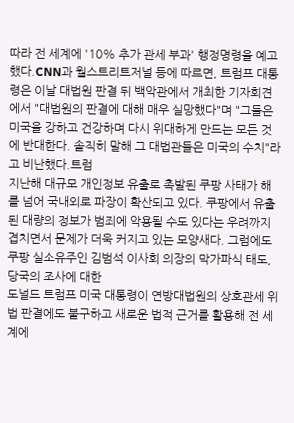따라 전 세계에 '10% 추가 관세 부과' 행정명령을 예고했다.CNN과 월스트리트저널 등에 따르면, 트럼프 대통령은 이날 대법원 판결 뒤 백악관에서 개최한 기자회견에서 "대법원의 판결에 대해 매우 실망했다"며 "그들은 미국을 강하고 건강하며 다시 위대하게 만드는 모든 것에 반대한다. 솔직히 말해 그 대법관들은 미국의 수치"라고 비난했다.트럼
지난해 대규모 개인정보 유출로 촉발된 쿠팡 사태가 해를 넘어 국내외로 파장이 확산되고 있다. 쿠팡에서 유출된 대량의 정보가 범죄에 악용될 수도 있다는 우려까지 겹치면서 문제가 더욱 커지고 있는 모양새다. 그럼에도 쿠팡 실소유주인 김범석 이사회 의장의 막가파식 태도, 당국의 조사에 대한
도널드 트럼프 미국 대통령이 연방대법원의 상호관세 위법 판결에도 불구하고 새로운 법적 근거를 활용해 전 세계에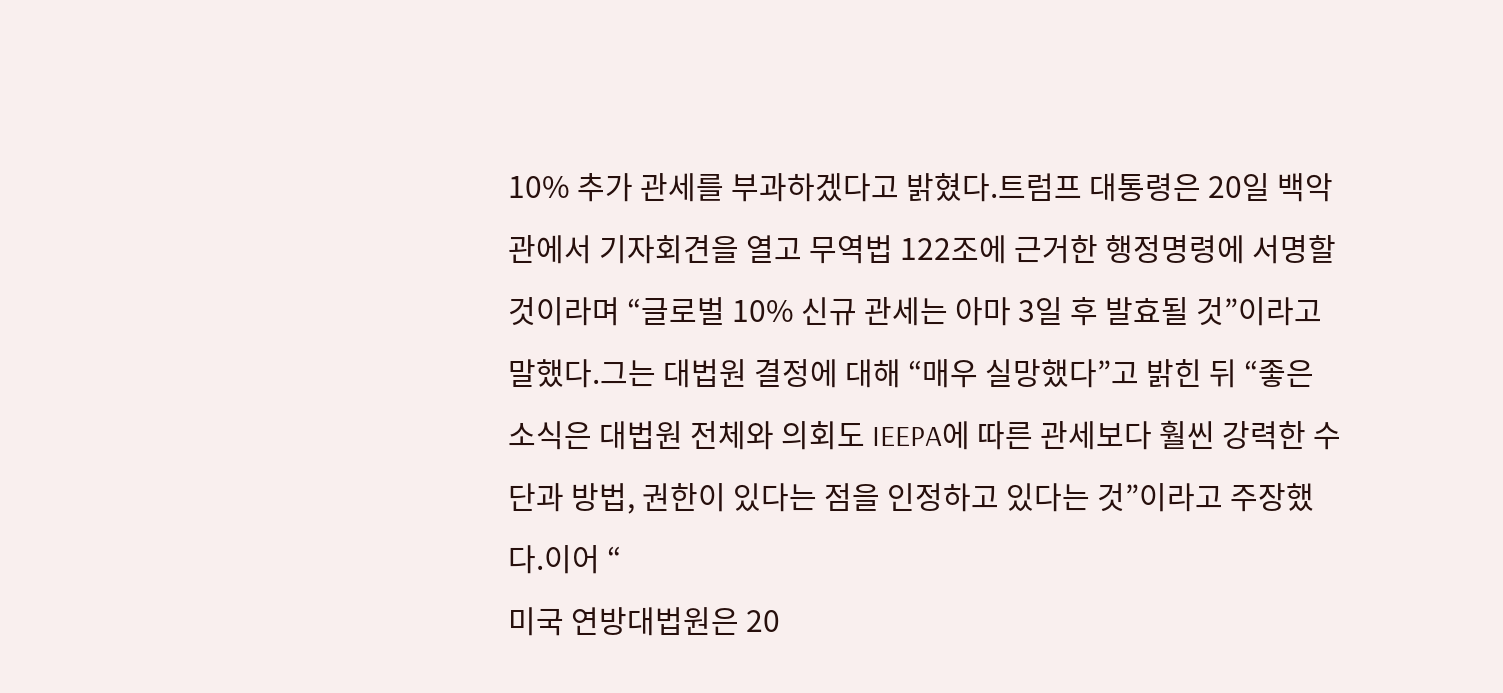10% 추가 관세를 부과하겠다고 밝혔다.트럼프 대통령은 20일 백악관에서 기자회견을 열고 무역법 122조에 근거한 행정명령에 서명할 것이라며 “글로벌 10% 신규 관세는 아마 3일 후 발효될 것”이라고 말했다.그는 대법원 결정에 대해 “매우 실망했다”고 밝힌 뒤 “좋은 소식은 대법원 전체와 의회도 IEEPA에 따른 관세보다 훨씬 강력한 수단과 방법, 권한이 있다는 점을 인정하고 있다는 것”이라고 주장했다.이어 “
미국 연방대법원은 20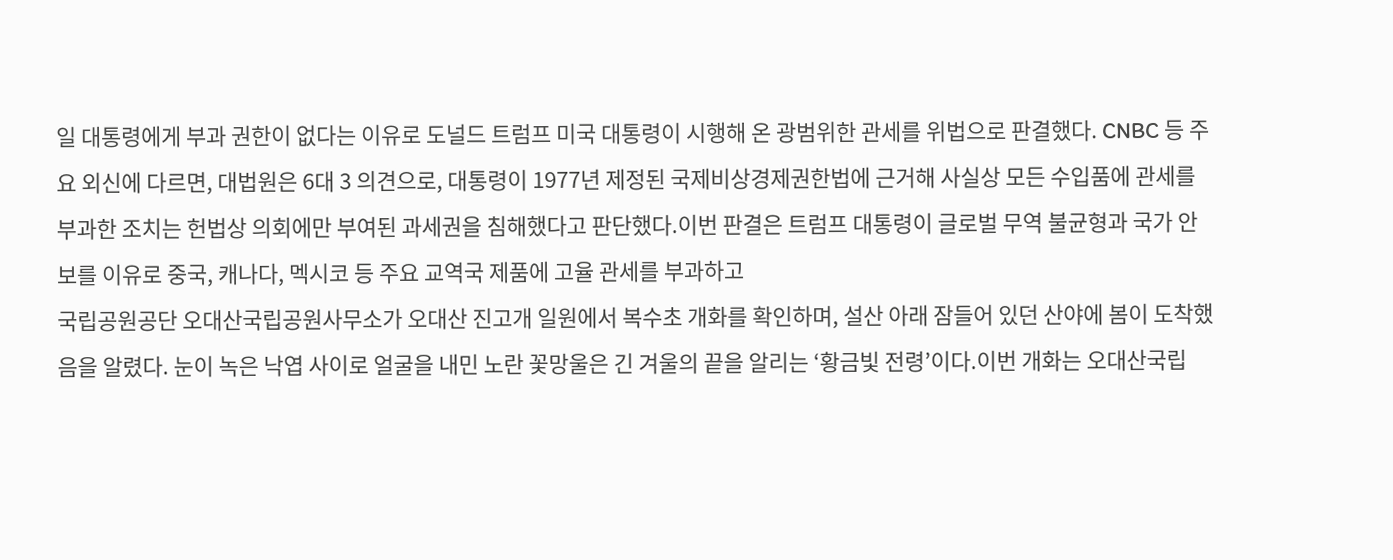일 대통령에게 부과 권한이 없다는 이유로 도널드 트럼프 미국 대통령이 시행해 온 광범위한 관세를 위법으로 판결했다. CNBC 등 주요 외신에 다르면, 대법원은 6대 3 의견으로, 대통령이 1977년 제정된 국제비상경제권한법에 근거해 사실상 모든 수입품에 관세를 부과한 조치는 헌법상 의회에만 부여된 과세권을 침해했다고 판단했다.이번 판결은 트럼프 대통령이 글로벌 무역 불균형과 국가 안보를 이유로 중국, 캐나다, 멕시코 등 주요 교역국 제품에 고율 관세를 부과하고
국립공원공단 오대산국립공원사무소가 오대산 진고개 일원에서 복수초 개화를 확인하며, 설산 아래 잠들어 있던 산야에 봄이 도착했음을 알렸다. 눈이 녹은 낙엽 사이로 얼굴을 내민 노란 꽃망울은 긴 겨울의 끝을 알리는 ‘황금빛 전령’이다.이번 개화는 오대산국립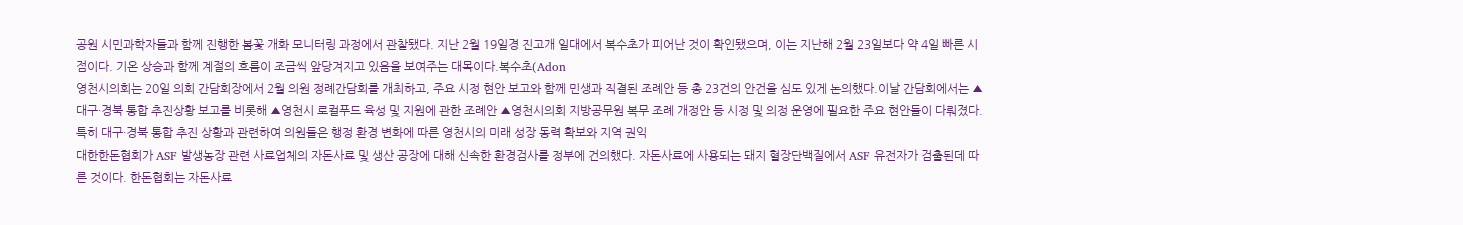공원 시민과학자들과 함께 진행한 봄꽃 개화 모니터링 과정에서 관찰됐다. 지난 2월 19일경 진고개 일대에서 복수초가 피어난 것이 확인됐으며, 이는 지난해 2월 23일보다 약 4일 빠른 시점이다. 기온 상승과 함께 계절의 흐름이 조금씩 앞당겨지고 있음을 보여주는 대목이다.복수초(Adon
영천시의회는 20일 의회 간담회장에서 2월 의원 정례간담회를 개최하고, 주요 시정 현안 보고와 함께 민생과 직결된 조례안 등 총 23건의 안건을 심도 있게 논의했다.이날 간담회에서는 ▲대구·경북 통합 추진상황 보고를 비롯해 ▲영천시 로컬푸드 육성 및 지원에 관한 조례안 ▲영천시의회 지방공무원 복무 조례 개정안 등 시정 및 의정 운영에 필요한 주요 현안들이 다뤄졌다.특히 대구·경북 통합 추진 상황과 관련하여 의원들은 행정 환경 변화에 따른 영천시의 미래 성장 동력 확보와 지역 권익
대한한돈협회가 ASF 발생농장 관련 사료업체의 자돈사료 및 생산 공장에 대해 신속한 환경검사를 정부에 건의했다. 자돈사료에 사용되는 돼지 혈장단백질에서 ASF 유전자가 검출된데 따른 것이다. 한돈협회는 자돈사료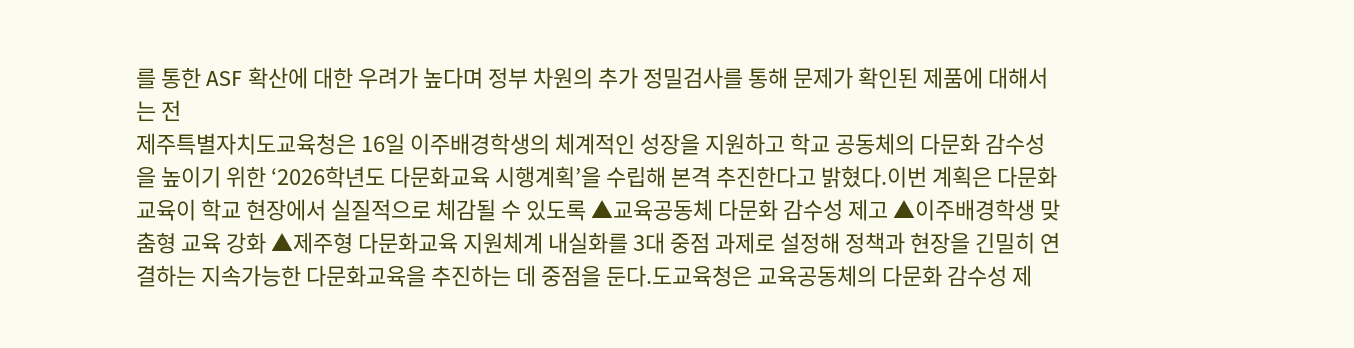를 통한 ASF 확산에 대한 우려가 높다며 정부 차원의 추가 정밀검사를 통해 문제가 확인된 제품에 대해서는 전
제주특별자치도교육청은 16일 이주배경학생의 체계적인 성장을 지원하고 학교 공동체의 다문화 감수성을 높이기 위한 ‘2026학년도 다문화교육 시행계획’을 수립해 본격 추진한다고 밝혔다.이번 계획은 다문화교육이 학교 현장에서 실질적으로 체감될 수 있도록 ▲교육공동체 다문화 감수성 제고 ▲이주배경학생 맞춤형 교육 강화 ▲제주형 다문화교육 지원체계 내실화를 3대 중점 과제로 설정해 정책과 현장을 긴밀히 연결하는 지속가능한 다문화교육을 추진하는 데 중점을 둔다.도교육청은 교육공동체의 다문화 감수성 제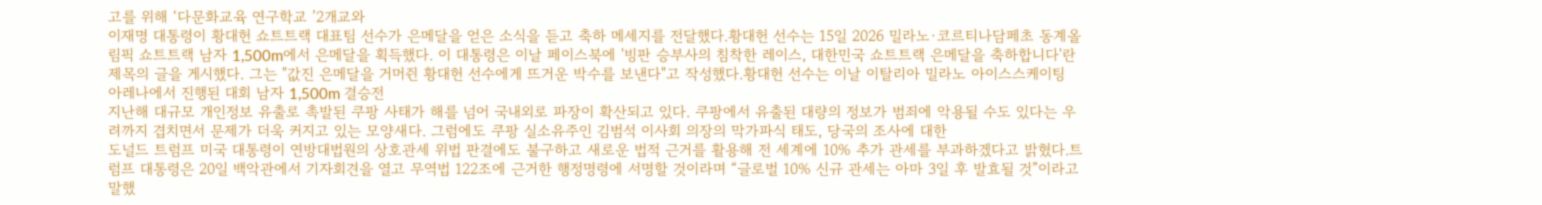고를 위해 ‘다문화교육 연구학교 ’2개교와
이재명 대통령이 황대헌 쇼트트랙 대표팀 선수가 은메달을 얻은 소식을 듣고 축하 메세지를 전달했다.황대헌 선수는 15일 2026 밀라노·코르티나담페초 동계올림픽 쇼트트랙 남자 1,500m에서 은메달을 획득했다. 이 대통령은 이날 페이스북에 '빙판 승부사의 침착한 레이스, 대한민국 쇼트트랙 은메달을 축하합니다'란 제목의 글을 게시했다. 그는 "값진 은메달을 거머쥔 황대헌 선수에게 뜨거운 박수를 보낸다"고 작성했다.황대헌 선수는 이날 이탈리아 밀라노 아이스스케이팅 아레나에서 진행된 대회 남자 1,500m 결승전
지난해 대규모 개인정보 유출로 촉발된 쿠팡 사태가 해를 넘어 국내외로 파장이 확산되고 있다. 쿠팡에서 유출된 대량의 정보가 범죄에 악용될 수도 있다는 우려까지 겹치면서 문제가 더욱 커지고 있는 모양새다. 그럼에도 쿠팡 실소유주인 김범석 이사회 의장의 막가파식 태도, 당국의 조사에 대한
도널드 트럼프 미국 대통령이 연방대법원의 상호관세 위법 판결에도 불구하고 새로운 법적 근거를 활용해 전 세계에 10% 추가 관세를 부과하겠다고 밝혔다.트럼프 대통령은 20일 백악관에서 기자회견을 열고 무역법 122조에 근거한 행정명령에 서명할 것이라며 “글로벌 10% 신규 관세는 아마 3일 후 발효될 것”이라고 말했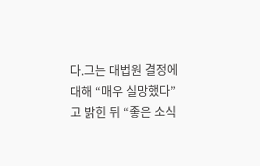다.그는 대법원 결정에 대해 “매우 실망했다”고 밝힌 뒤 “좋은 소식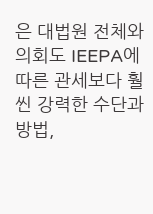은 대법원 전체와 의회도 IEEPA에 따른 관세보다 훨씬 강력한 수단과 방법,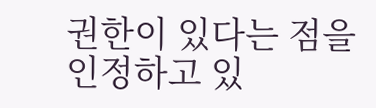권한이 있다는 점을 인정하고 있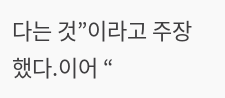다는 것”이라고 주장했다.이어 “